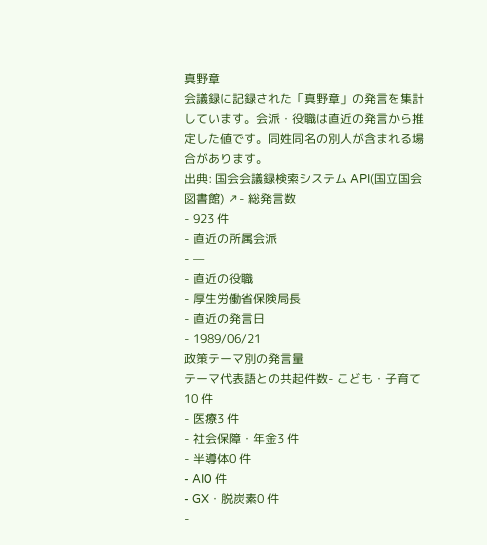真野章
会議録に記録された「真野章」の発言を集計しています。会派・役職は直近の発言から推定した値です。同姓同名の別人が含まれる場合があります。
出典: 国会会議録検索システム API(国立国会図書館) ↗- 総発言数
- 923 件
- 直近の所属会派
- —
- 直近の役職
- 厚生労働省保険局長
- 直近の発言日
- 1989/06/21
政策テーマ別の発言量
テーマ代表語との共起件数- こども・子育て10 件
- 医療3 件
- 社会保障・年金3 件
- 半導体0 件
- AI0 件
- GX・脱炭素0 件
-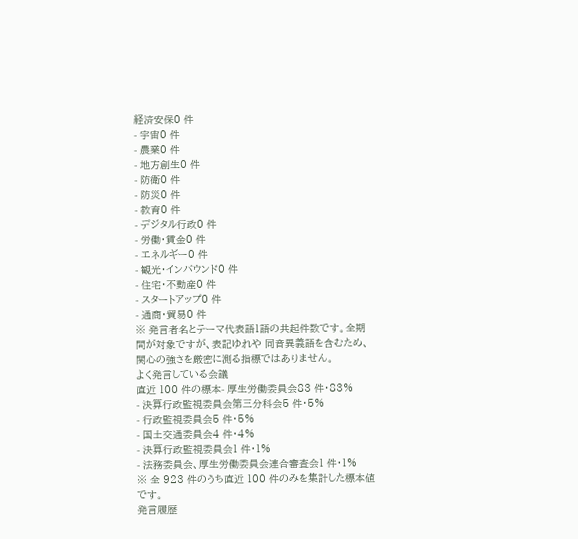経済安保0 件
- 宇宙0 件
- 農業0 件
- 地方創生0 件
- 防衛0 件
- 防災0 件
- 教育0 件
- デジタル行政0 件
- 労働・賃金0 件
- エネルギー0 件
- 観光・インバウンド0 件
- 住宅・不動産0 件
- スタートアップ0 件
- 通商・貿易0 件
※ 発言者名とテーマ代表語1語の共起件数です。全期間が対象ですが、表記ゆれや 同音異義語を含むため、関心の強さを厳密に測る指標ではありません。
よく発言している会議
直近 100 件の標本- 厚生労働委員会83 件・83%
- 決算行政監視委員会第三分科会5 件・5%
- 行政監視委員会5 件・5%
- 国土交通委員会4 件・4%
- 決算行政監視委員会1 件・1%
- 法務委員会、厚生労働委員会連合審査会1 件・1%
※ 全 923 件のうち直近 100 件のみを集計した標本値です。
発言履歴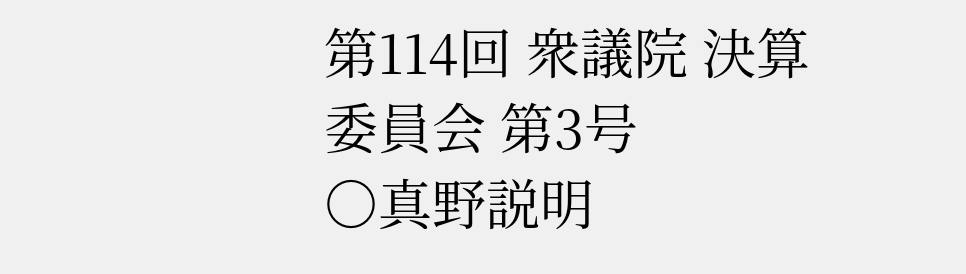第114回 衆議院 決算委員会 第3号
○真野説明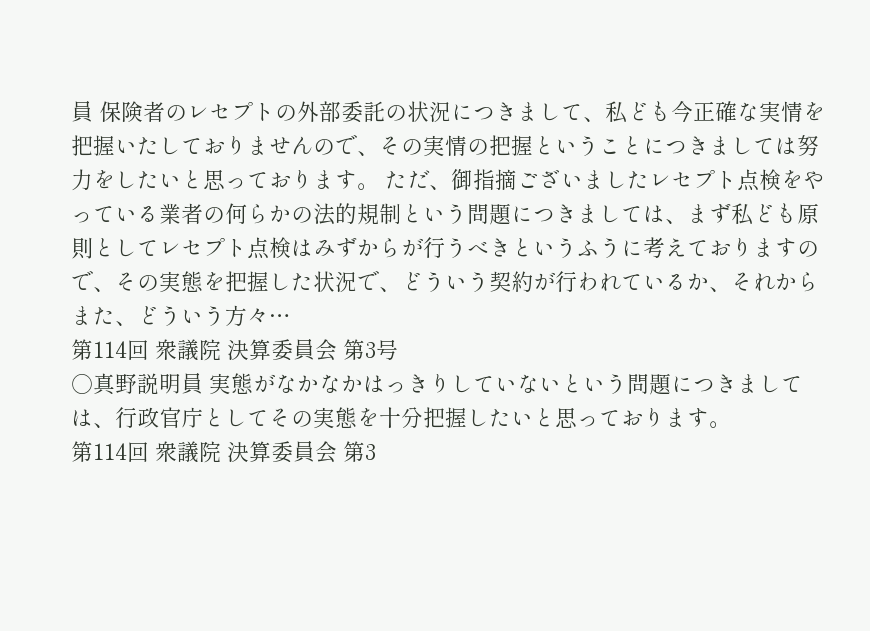員 保険者のレセプトの外部委託の状況につきまして、私ども今正確な実情を把握いたしておりませんので、その実情の把握ということにつきましては努力をしたいと思っております。 ただ、御指摘ございましたレセプト点検をやっている業者の何らかの法的規制という問題につきましては、まず私ども原則としてレセプト点検はみずからが行うべきというふうに考えておりますので、その実態を把握した状況で、どういう契約が行われているか、それからまた、どういう方々…
第114回 衆議院 決算委員会 第3号
○真野説明員 実態がなかなかはっきりしていないという問題につきましては、行政官庁としてその実態を十分把握したいと思っております。
第114回 衆議院 決算委員会 第3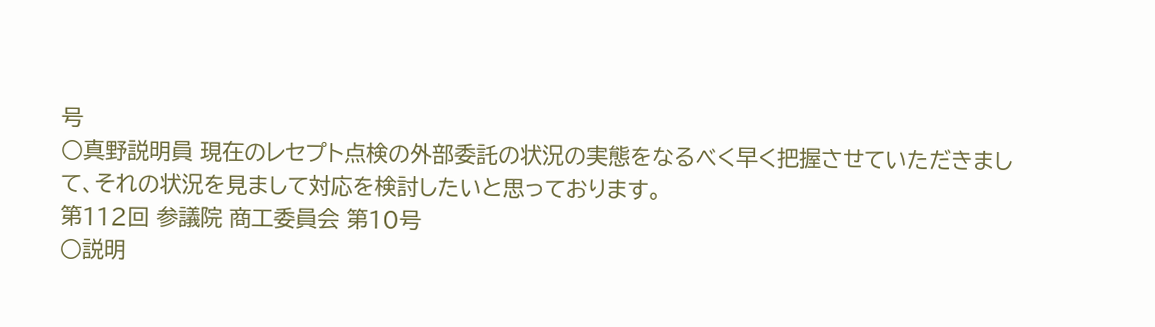号
○真野説明員 現在のレセプト点検の外部委託の状況の実態をなるべく早く把握させていただきまして、それの状況を見まして対応を検討したいと思っております。
第112回 参議院 商工委員会 第10号
○説明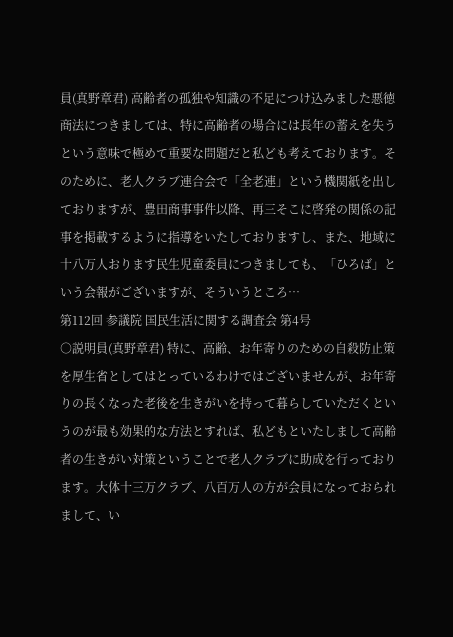員(真野章君) 高齢者の孤独や知識の不足につけ込みました悪徳商法につきましては、特に高齢者の場合には長年の蓄えを失うという意味で極めて重要な問題だと私ども考えております。そのために、老人クラブ連合会で「全老連」という機関紙を出しておりますが、豊田商事事件以降、再三そこに啓発の関係の記事を掲載するように指導をいたしておりますし、また、地域に十八万人おります民生児童委員につきましても、「ひろば」という会報がございますが、そういうところ…
第112回 参議院 国民生活に関する調査会 第4号
○説明員(真野章君) 特に、高齢、お年寄りのための自殺防止策を厚生省としてはとっているわけではございませんが、お年寄りの長くなった老後を生きがいを持って暮らしていただくというのが最も効果的な方法とすれば、私どもといたしまして高齢者の生きがい対策ということで老人クラブに助成を行っております。大体十三万クラブ、八百万人の方が会員になっておられまして、い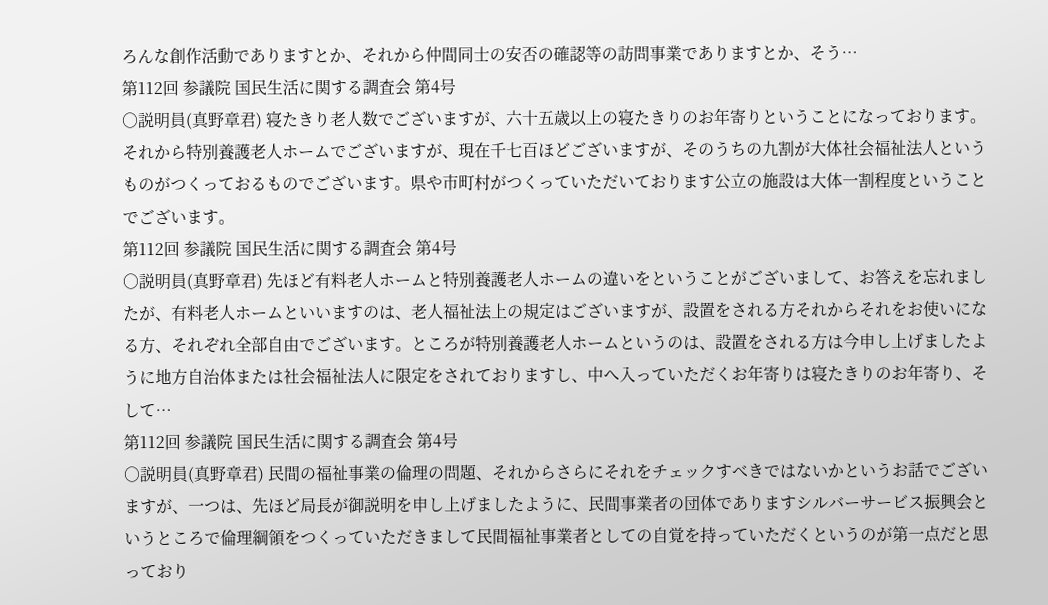ろんな創作活動でありますとか、それから仲間同士の安否の確認等の訪問事業でありますとか、そう…
第112回 参議院 国民生活に関する調査会 第4号
○説明員(真野章君) 寝たきり老人数でございますが、六十五歳以上の寝たきりのお年寄りということになっております。 それから特別養護老人ホームでございますが、現在千七百ほどございますが、そのうちの九割が大体社会福祉法人というものがつくっておるものでございます。県や市町村がつくっていただいております公立の施設は大体一割程度ということでございます。
第112回 参議院 国民生活に関する調査会 第4号
○説明員(真野章君) 先ほど有料老人ホームと特別養護老人ホームの違いをということがございまして、お答えを忘れましたが、有料老人ホームといいますのは、老人福祉法上の規定はございますが、設置をされる方それからそれをお使いになる方、それぞれ全部自由でございます。ところが特別養護老人ホームというのは、設置をされる方は今申し上げましたように地方自治体または社会福祉法人に限定をされておりますし、中へ入っていただくお年寄りは寝たきりのお年寄り、そして…
第112回 参議院 国民生活に関する調査会 第4号
○説明員(真野章君) 民間の福祉事業の倫理の問題、それからさらにそれをチェックすべきではないかというお話でございますが、一つは、先ほど局長が御説明を申し上げましたように、民間事業者の団体でありますシルバーサービス振興会というところで倫理綱領をつくっていただきまして民間福祉事業者としての自覚を持っていただくというのが第一点だと思っており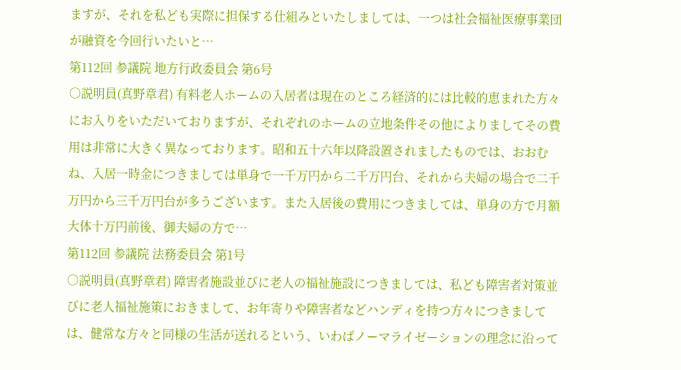ますが、それを私ども実際に担保する仕組みといたしましては、一つは社会福祉医療事業団が融資を今回行いたいと…
第112回 参議院 地方行政委員会 第6号
○説明員(真野章君) 有料老人ホームの入居者は現在のところ経済的には比較的恵まれた方々にお入りをいただいておりますが、それぞれのホームの立地条件その他によりましてその費用は非常に大きく異なっております。昭和五十六年以降設置されましたものでは、おおむね、入居一時金につきましては単身で一千万円から二千万円台、それから夫婦の場合で二千万円から三千万円台が多うございます。また入居後の費用につきましては、単身の方で月額大体十万円前後、御夫婦の方で…
第112回 参議院 法務委員会 第1号
○説明員(真野章君) 障害者施設並びに老人の福祉施設につきましては、私ども障害者対策並びに老人福祉施策におきまして、お年寄りや障害者などハンディを持つ方々につきましては、健常な方々と同様の生活が送れるという、いわばノーマライゼーションの理念に沿って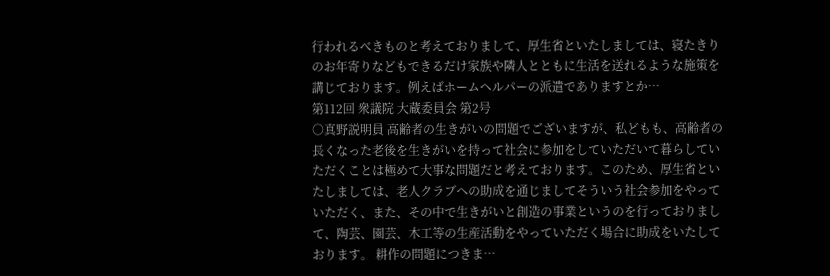行われるべきものと考えておりまして、厚生省といたしましては、寝たきりのお年寄りなどもできるだけ家族や隣人とともに生活を送れるような施策を講じております。例えばホームヘルパーの派遣でありますとか…
第112回 衆議院 大蔵委員会 第2号
○真野説明員 高齢者の生きがいの問題でございますが、私どもも、高齢者の長くなった老後を生きがいを持って社会に参加をしていただいて暮らしていただくことは極めて大事な問題だと考えております。このため、厚生省といたしましては、老人クラブへの助成を通じましてそういう社会参加をやっていただく、また、その中で生きがいと創造の事業というのを行っておりまして、陶芸、園芸、木工等の生産活動をやっていただく場合に助成をいたしております。 耕作の問題につきま…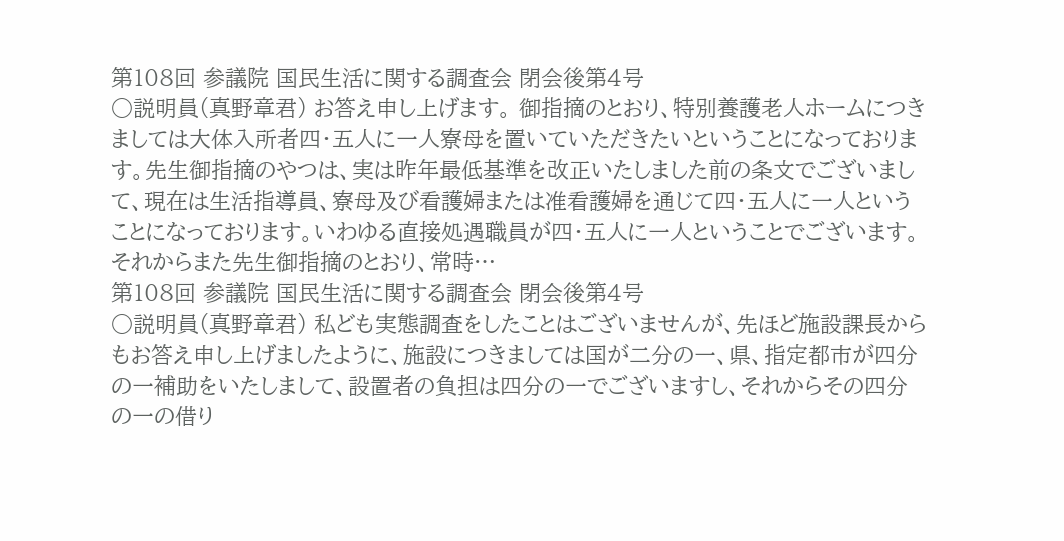第108回 参議院 国民生活に関する調査会 閉会後第4号
○説明員(真野章君) お答え申し上げます。 御指摘のとおり、特別養護老人ホームにつきましては大体入所者四・五人に一人寮母を置いていただきたいということになっております。先生御指摘のやつは、実は昨年最低基準を改正いたしました前の条文でございまして、現在は生活指導員、寮母及び看護婦または准看護婦を通じて四・五人に一人ということになっております。いわゆる直接処遇職員が四・五人に一人ということでございます。 それからまた先生御指摘のとおり、常時…
第108回 参議院 国民生活に関する調査会 閉会後第4号
○説明員(真野章君) 私ども実態調査をしたことはございませんが、先ほど施設課長からもお答え申し上げましたように、施設につきましては国が二分の一、県、指定都市が四分の一補助をいたしまして、設置者の負担は四分の一でございますし、それからその四分の一の借り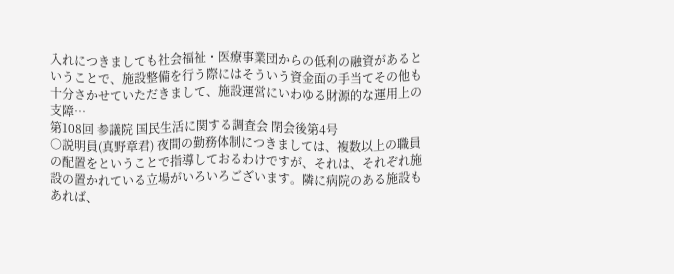入れにつきましても社会福祉・医療事業団からの低利の融資があるということで、施設整備を行う際にはそういう資金面の手当てその他も十分さかせていただきまして、施設運営にいわゆる財源的な運用上の支障…
第108回 参議院 国民生活に関する調査会 閉会後第4号
○説明員(真野章君) 夜間の勤務体制につきましては、複数以上の職員の配置をということで指導しておるわけですが、それは、それぞれ施設の置かれている立場がいろいろございます。隣に病院のある施設もあれば、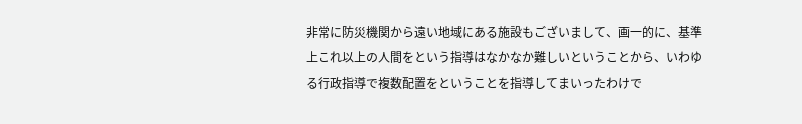非常に防災機関から遠い地域にある施設もございまして、画一的に、基準上これ以上の人間をという指導はなかなか難しいということから、いわゆる行政指導で複数配置をということを指導してまいったわけで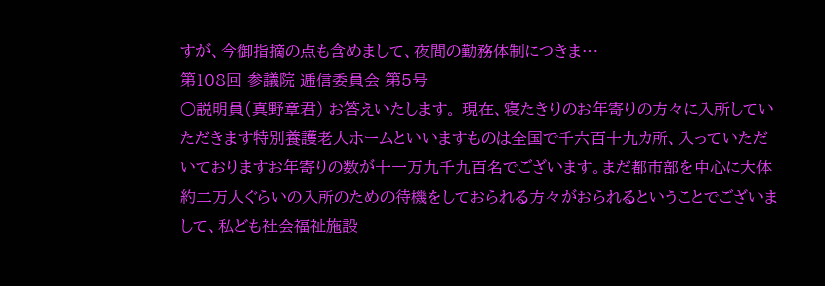すが、今御指摘の点も含めまして、夜間の勤務体制につきま…
第108回 参議院 逓信委員会 第5号
○説明員(真野章君) お答えいたします。 現在、寝たきりのお年寄りの方々に入所していただきます特別養護老人ホームといいますものは全国で千六百十九カ所、入っていただいておりますお年寄りの数が十一万九千九百名でございます。まだ都市部を中心に大体約二万人ぐらいの入所のための待機をしておられる方々がおられるということでございまして、私ども社会福祉施設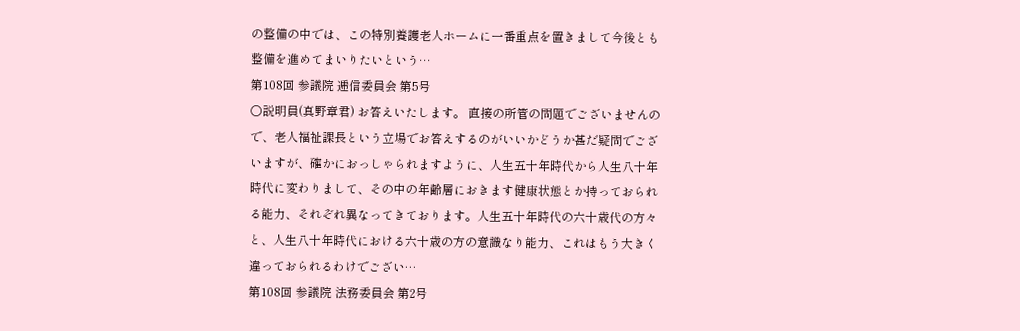の整備の中では、この特別養護老人ホームに一番重点を置きまして今後とも整備を進めてまいりたいという…
第108回 参議院 逓信委員会 第5号
○説明員(真野章君) お答えいたします。 直接の所管の問題でございませんので、老人福祉課長という立場でお答えするのがいいかどうか甚だ疑問でございますが、確かにおっしゃられますように、人生五十年時代から人生八十年時代に変わりまして、その中の年齢層におきます健康状態とか持っておられる能力、それぞれ異なってきております。人生五十年時代の六十歳代の方々と、人生八十年時代における六十歳の方の意識なり能力、これはもう大きく違っておられるわけでござい…
第108回 参議院 法務委員会 第2号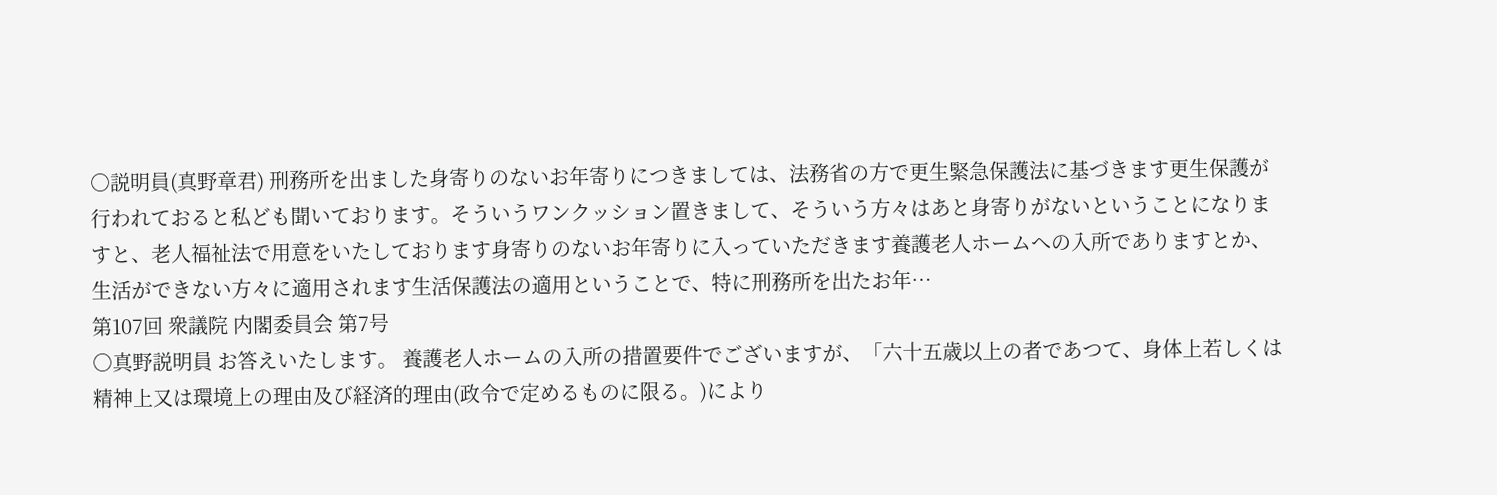○説明員(真野章君) 刑務所を出ました身寄りのないお年寄りにつきましては、法務省の方で更生緊急保護法に基づきます更生保護が行われておると私ども聞いております。そういうワンクッション置きまして、そういう方々はあと身寄りがないということになりますと、老人福祉法で用意をいたしております身寄りのないお年寄りに入っていただきます養護老人ホームへの入所でありますとか、生活ができない方々に適用されます生活保護法の適用ということで、特に刑務所を出たお年…
第107回 衆議院 内閣委員会 第7号
○真野説明員 お答えいたします。 養護老人ホームの入所の措置要件でございますが、「六十五歳以上の者であつて、身体上若しくは精神上又は環境上の理由及び経済的理由(政令で定めるものに限る。)により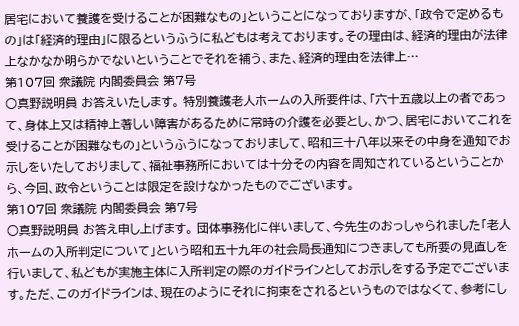居宅において養護を受けることが困難なもの」ということになっておりますが、「政令で定めるもの」は「経済的理由」に限るというふうに私どもは考えております。その理由は、経済的理由が法律上なかなか明らかでないということでそれを補う、また、経済的理由を法律上…
第107回 衆議院 内閣委員会 第7号
○真野説明員 お答えいたします。 特別養護老人ホームの入所要件は、「六十五歳以上の者であって、身体上又は精神上著しい障害があるために常時の介護を必要とし、かつ、居宅においてこれを受けることが困難なもの」というふうになっておりまして、昭和三十八年以来その中身を通知でお示しをいたしておりまして、福祉事務所においては十分その内容を周知されているということから、今回、政令ということは限定を設けなかったものでございます。
第107回 衆議院 内閣委員会 第7号
○真野説明員 お答え申し上げます。 団体事務化に伴いまして、今先生のおっしゃられました「老人ホームの入所判定について」という昭和五十九年の社会局長通知につきましても所要の見直しを行いまして、私どもが実施主体に入所判定の際のガイドラインとしてお示しをする予定でございます。ただ、このガイドラインは、現在のようにそれに拘束をされるというものではなくて、参考にし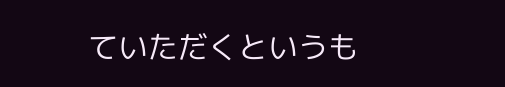ていただくというも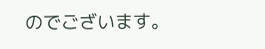のでございます。